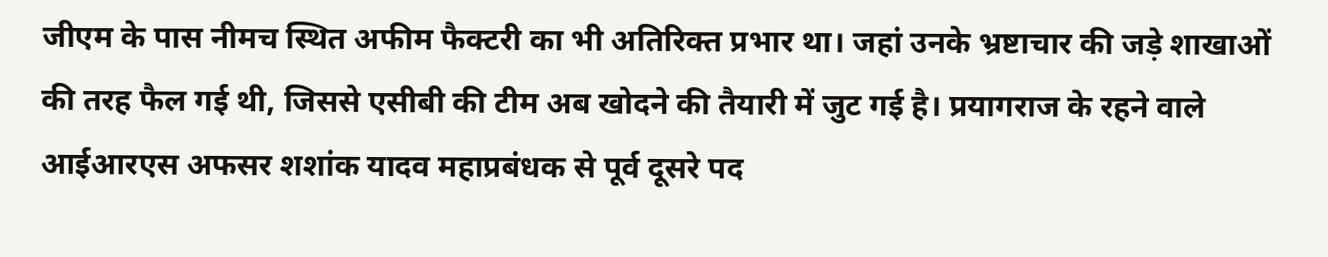जीएम के पास नीमच स्थित अफीम फैक्टरी का भी अतिरिक्त प्रभार था। जहां उनके भ्रष्टाचार की जड़े शाखाओं की तरह फैल गई थी, जिससे एसीबी की टीम अब खोदने की तैयारी में जुट गई है। प्रयागराज के रहने वाले आईआरएस अफसर शशांक यादव महाप्रबंधक से पूर्व दूसरे पद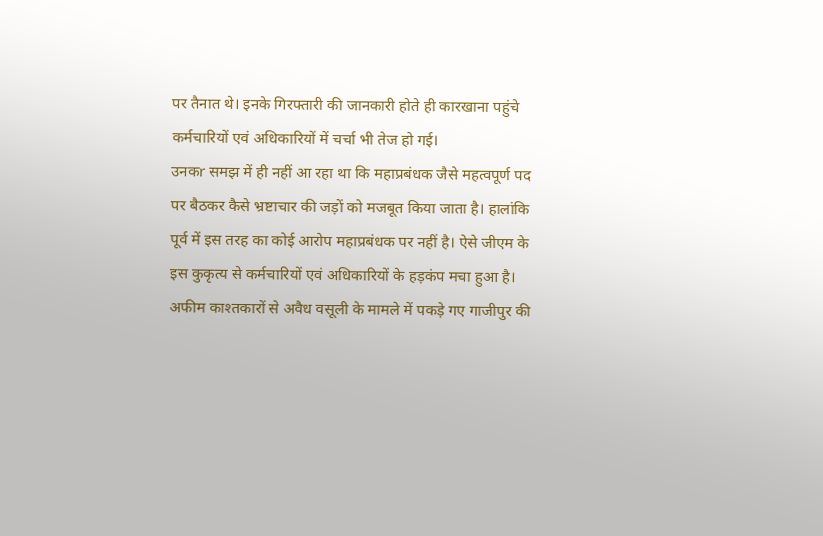पर तैनात थे। इनके गिरफ्तारी की जानकारी होते ही कारखाना पहुंचे कर्मचारियों एवं अधिकारियों में चर्चा भी तेज हो गई।
उनकr समझ में ही नहीं आ रहा था कि महाप्रबंधक जैसे महत्वपूर्ण पद पर बैठकर कैसे भ्रष्टाचार की जड़ों को मजबूत किया जाता है। हालांकि पूर्व में इस तरह का कोई आरोप महाप्रबंधक पर नहीं है। ऐसे जीएम के इस कुकृत्य से कर्मचारियों एवं अधिकारियों के हड़कंप मचा हुआ है।
अफीम काश्तकारों से अवैध वसूली के मामले में पकड़े गए गाजीपुर की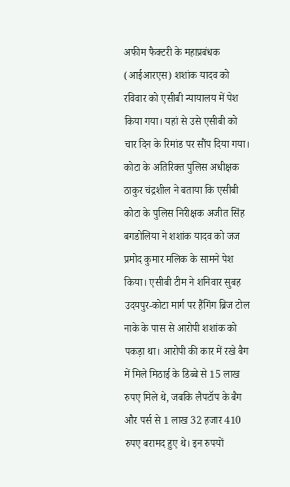अफीम फैक्टरी के महाप्रबंधक (आईआरएस) शशांक यादव को रविवार को एसीबी न्यायालय में पेश किया गया। यहां से उसे एसीबी को चार दिन के रिमांड पर सौंप दिया गया।
कोटा के अतिरिक्त पुलिस अधीक्षक ठाकुर चंद्रशील ने बताया कि एसीबी कोटा के पुलिस निरीक्षक अजीत सिंह बगडोलिया ने शशांक यादव को जज प्रमोद कुमार मलिक के सामने पेश किया। एसीबी टीम ने शनिवार सुबह उदयपुर-कोटा मार्ग पर हैंगिंग ब्रिज टोल नाके के पास से आरोपी शशांक को पकड़ा था। आरोपी की कार में रखे बैग में मिले मिठाई के डिब्बे से 15 लाख रुपए मिले थे, जबकि लैपटॉप के बैग और पर्स से 1 लाख 32 हजार 410 रुपए बरामद हुए थे। इन रुपयों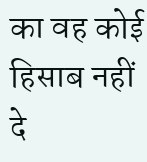का वह कोई हिसाब नहीं दे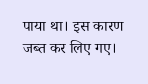पाया था। इस कारण जब्त कर लिए गए।